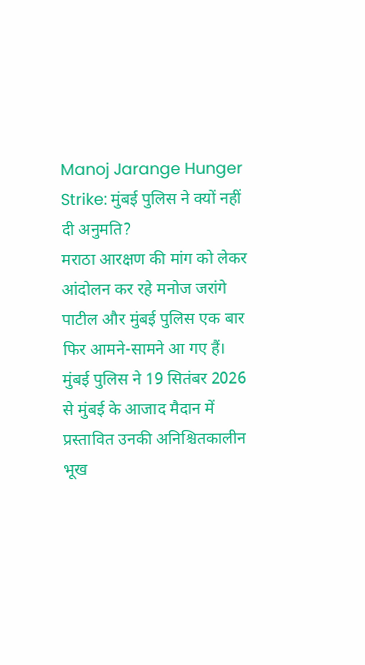Manoj Jarange Hunger Strike: मुंबई पुलिस ने क्यों नहीं दी अनुमति?
मराठा आरक्षण की मांग को लेकर आंदोलन कर रहे मनोज जरांगे पाटील और मुंबई पुलिस एक बार फिर आमने-सामने आ गए हैं। मुंबई पुलिस ने 19 सितंबर 2026 से मुंबई के आजाद मैदान में प्रस्तावित उनकी अनिश्चितकालीन भूख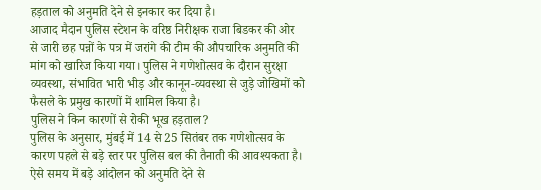हड़ताल को अनुमति देने से इनकार कर दिया है।
आजाद मैदान पुलिस स्टेशन के वरिष्ठ निरीक्षक राजा बिडकर की ओर से जारी छह पन्नों के पत्र में जरांगे की टीम की औपचारिक अनुमति की मांग को खारिज किया गया। पुलिस ने गणेशोत्सव के दौरान सुरक्षा व्यवस्था, संभावित भारी भीड़ और कानून-व्यवस्था से जुड़े जोखिमों को फैसले के प्रमुख कारणों में शामिल किया है।
पुलिस ने किन कारणों से रोकी भूख हड़ताल?
पुलिस के अनुसार, मुंबई में 14 से 25 सितंबर तक गणेशोत्सव के कारण पहले से बड़े स्तर पर पुलिस बल की तैनाती की आवश्यकता है। ऐसे समय में बड़े आंदोलन को अनुमति देने से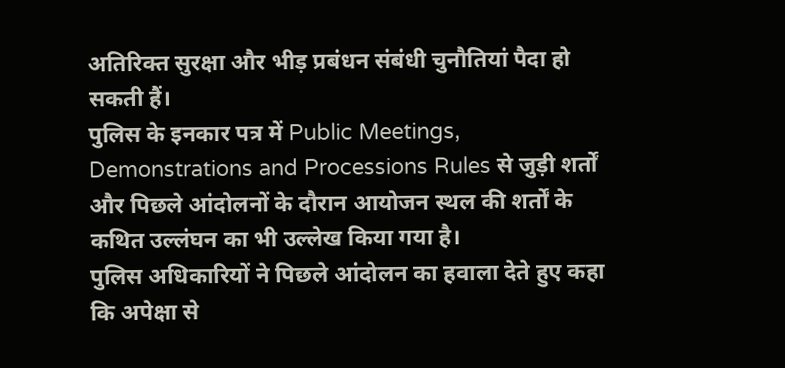अतिरिक्त सुरक्षा और भीड़ प्रबंधन संबंधी चुनौतियां पैदा हो सकती हैं।
पुलिस के इनकार पत्र में Public Meetings, Demonstrations and Processions Rules से जुड़ी शर्तों और पिछले आंदोलनों के दौरान आयोजन स्थल की शर्तों के कथित उल्लंघन का भी उल्लेख किया गया है।
पुलिस अधिकारियों ने पिछले आंदोलन का हवाला देते हुए कहा कि अपेक्षा से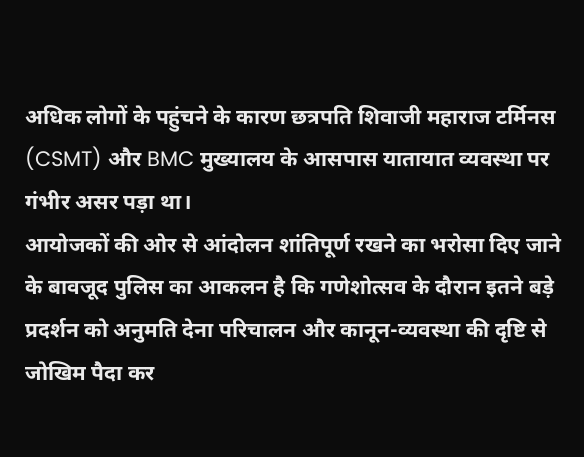अधिक लोगों के पहुंचने के कारण छत्रपति शिवाजी महाराज टर्मिनस (CSMT) और BMC मुख्यालय के आसपास यातायात व्यवस्था पर गंभीर असर पड़ा था।
आयोजकों की ओर से आंदोलन शांतिपूर्ण रखने का भरोसा दिए जाने के बावजूद पुलिस का आकलन है कि गणेशोत्सव के दौरान इतने बड़े प्रदर्शन को अनुमति देना परिचालन और कानून-व्यवस्था की दृष्टि से जोखिम पैदा कर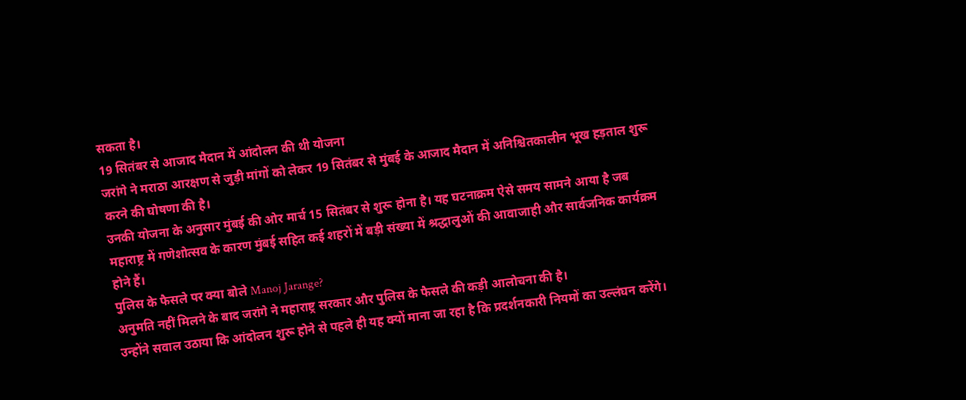सकता है।
19 सितंबर से आजाद मैदान में आंदोलन की थी योजना
जरांगे ने मराठा आरक्षण से जुड़ी मांगों को लेकर 19 सितंबर से मुंबई के आजाद मैदान में अनिश्चितकालीन भूख हड़ताल शुरू करने की घोषणा की है।
उनकी योजना के अनुसार मुंबई की ओर मार्च 15 सितंबर से शुरू होना है। यह घटनाक्रम ऐसे समय सामने आया है जब महाराष्ट्र में गणेशोत्सव के कारण मुंबई सहित कई शहरों में बड़ी संख्या में श्रद्धालुओं की आवाजाही और सार्वजनिक कार्यक्रम होने हैं।
पुलिस के फैसले पर क्या बोले Manoj Jarange?
अनुमति नहीं मिलने के बाद जरांगे ने महाराष्ट्र सरकार और पुलिस के फैसले की कड़ी आलोचना की है।
उन्होंने सवाल उठाया कि आंदोलन शुरू होने से पहले ही यह क्यों माना जा रहा है कि प्रदर्शनकारी नियमों का उल्लंघन करेंगे।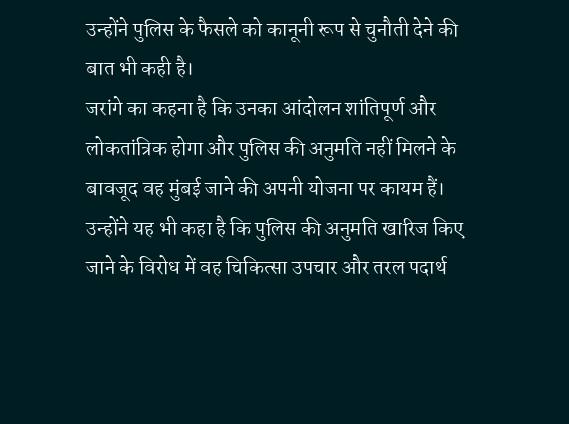उन्होंने पुलिस के फैसले को कानूनी रूप से चुनौती देने की बात भी कही है।
जरांगे का कहना है कि उनका आंदोलन शांतिपूर्ण और लोकतांत्रिक होगा और पुलिस की अनुमति नहीं मिलने के बावजूद वह मुंबई जाने की अपनी योजना पर कायम हैं।
उन्होंने यह भी कहा है कि पुलिस की अनुमति खारिज किए जाने के विरोध में वह चिकित्सा उपचार और तरल पदार्थ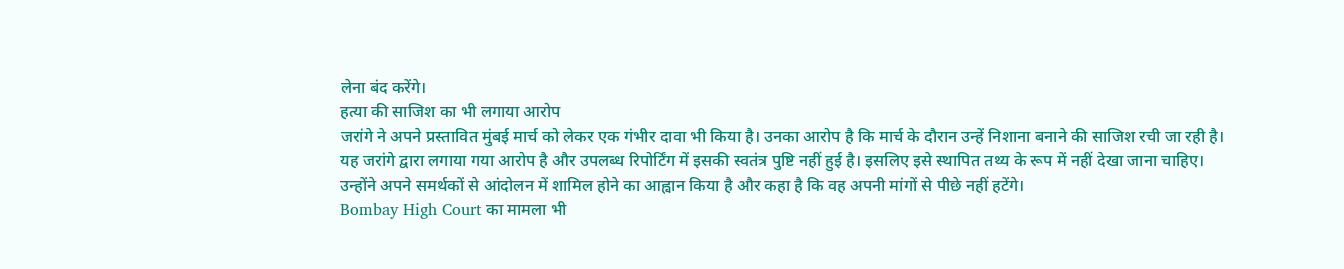लेना बंद करेंगे।
हत्या की साजिश का भी लगाया आरोप
जरांगे ने अपने प्रस्तावित मुंबई मार्च को लेकर एक गंभीर दावा भी किया है। उनका आरोप है कि मार्च के दौरान उन्हें निशाना बनाने की साजिश रची जा रही है।
यह जरांगे द्वारा लगाया गया आरोप है और उपलब्ध रिपोर्टिंग में इसकी स्वतंत्र पुष्टि नहीं हुई है। इसलिए इसे स्थापित तथ्य के रूप में नहीं देखा जाना चाहिए।
उन्होंने अपने समर्थकों से आंदोलन में शामिल होने का आह्वान किया है और कहा है कि वह अपनी मांगों से पीछे नहीं हटेंगे।
Bombay High Court का मामला भी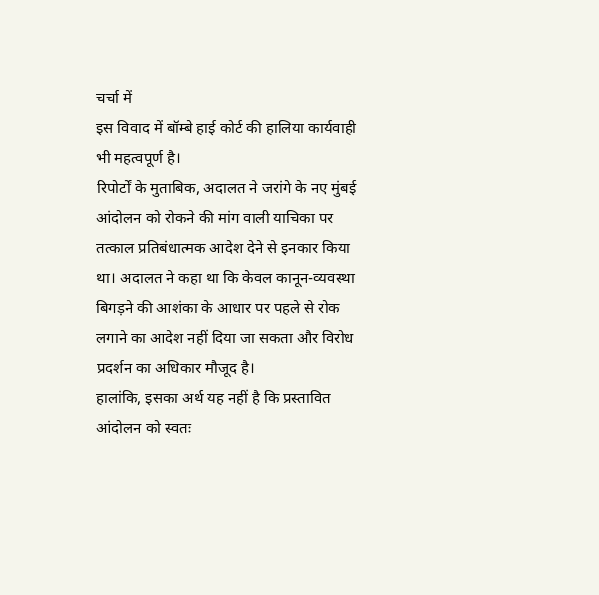चर्चा में
इस विवाद में बॉम्बे हाई कोर्ट की हालिया कार्यवाही भी महत्वपूर्ण है।
रिपोर्टों के मुताबिक, अदालत ने जरांगे के नए मुंबई आंदोलन को रोकने की मांग वाली याचिका पर तत्काल प्रतिबंधात्मक आदेश देने से इनकार किया था। अदालत ने कहा था कि केवल कानून-व्यवस्था बिगड़ने की आशंका के आधार पर पहले से रोक लगाने का आदेश नहीं दिया जा सकता और विरोध प्रदर्शन का अधिकार मौजूद है।
हालांकि, इसका अर्थ यह नहीं है कि प्रस्तावित आंदोलन को स्वतः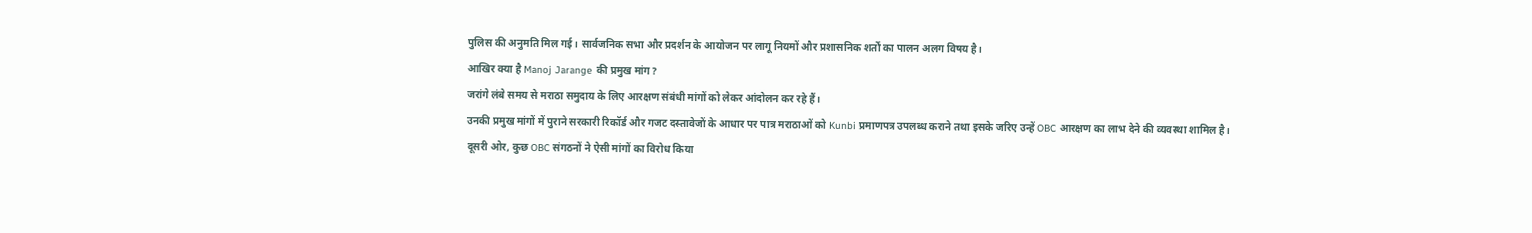पुलिस की अनुमति मिल गई। सार्वजनिक सभा और प्रदर्शन के आयोजन पर लागू नियमों और प्रशासनिक शर्तों का पालन अलग विषय है।
आखिर क्या है Manoj Jarange की प्रमुख मांग?
जरांगे लंबे समय से मराठा समुदाय के लिए आरक्षण संबंधी मांगों को लेकर आंदोलन कर रहे हैं।
उनकी प्रमुख मांगों में पुराने सरकारी रिकॉर्ड और गजट दस्तावेजों के आधार पर पात्र मराठाओं को Kunbi प्रमाणपत्र उपलब्ध कराने तथा इसके जरिए उन्हें OBC आरक्षण का लाभ देने की व्यवस्था शामिल है।
दूसरी ओर, कुछ OBC संगठनों ने ऐसी मांगों का विरोध किया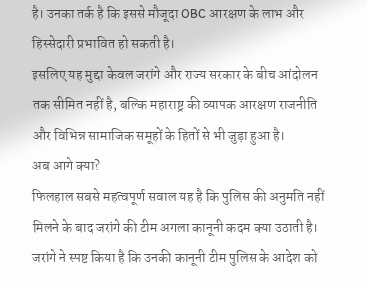है। उनका तर्क है कि इससे मौजूदा OBC आरक्षण के लाभ और हिस्सेदारी प्रभावित हो सकती है।
इसलिए यह मुद्दा केवल जरांगे और राज्य सरकार के बीच आंदोलन तक सीमित नहीं है, बल्कि महाराष्ट्र की व्यापक आरक्षण राजनीति और विभिन्न सामाजिक समूहों के हितों से भी जुड़ा हुआ है।
अब आगे क्या?
फिलहाल सबसे महत्वपूर्ण सवाल यह है कि पुलिस की अनुमति नहीं मिलने के बाद जरांगे की टीम अगला कानूनी कदम क्या उठाती है।
जरांगे ने स्पष्ट किया है कि उनकी कानूनी टीम पुलिस के आदेश को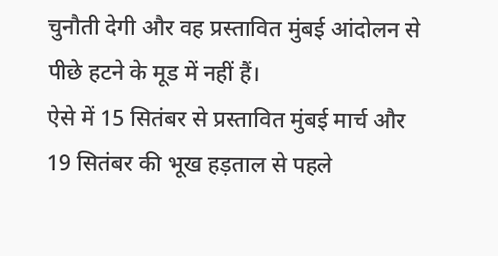चुनौती देगी और वह प्रस्तावित मुंबई आंदोलन से पीछे हटने के मूड में नहीं हैं।
ऐसे में 15 सितंबर से प्रस्तावित मुंबई मार्च और 19 सितंबर की भूख हड़ताल से पहले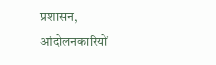प्रशासन, आंदोलनकारियों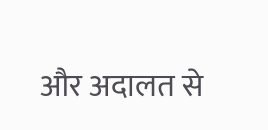और अदालत से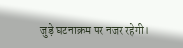जुड़े घटनाक्रम पर नजर रहेगी।